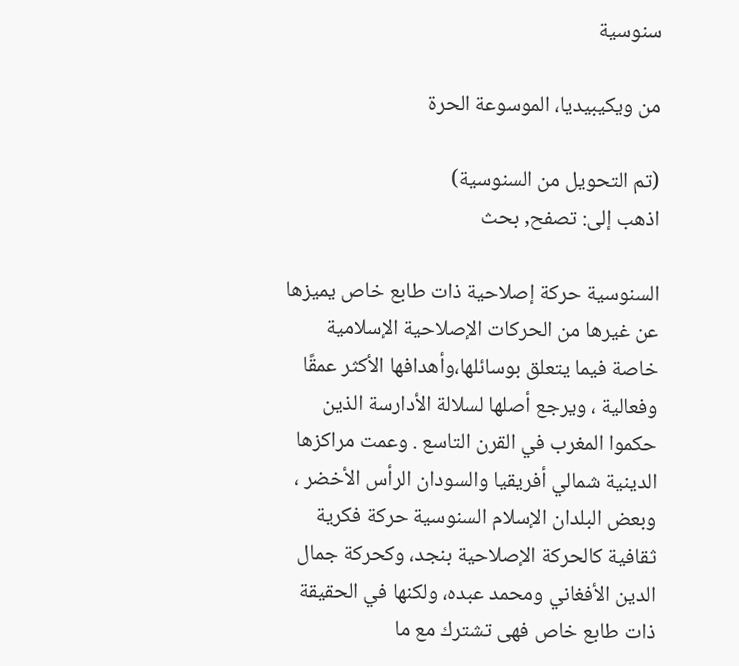سنوسية

من ويكيبيديا، الموسوعة الحرة

(تم التحويل من السنوسية)
اذهب إلى: تصفح, بحث

السنوسية حركة إصلاحية ذات طابع خاص يميزها عن غيرها من الحركات الإصلاحية الإسلامية خاصة فيما يتعلق بوسائلها،وأهدافها الأكثر عمقًا وفعالية ، ويرجع أصلها لسلالة الأدارسة الذين حكموا المغرب في القرن التاسع . وعمت مراكزها الدينية شمالي أفريقيا والسودان الرأس الأخضر ، وبعض البلدان الإسلام السنوسية حركة فكرية ثقافية كالحركة الإصلاحية بنجد، وكحركة جمال الدين الأفغاني ومحمد عبده، ولكنها في الحقيقة ذات طابع خاص فهى تشترك مع ما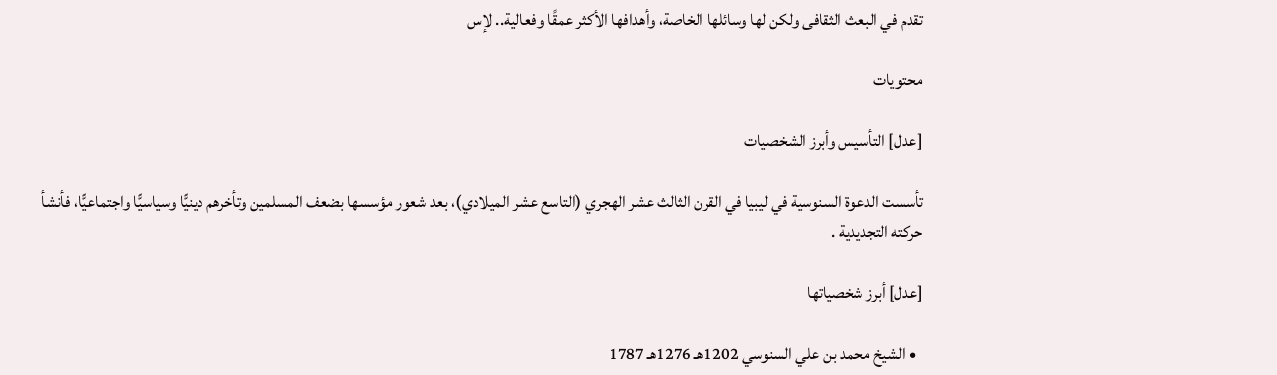تقدم في البعث الثقافى ولكن لها وسائلها الخاصة، وأهدافها الأكثر عمقًا وفعالية.. لإس

محتويات

[عدل] التأسيس وأبرز الشخصيات

تأسست الدعوة السنوسية في ليبيا في القرن الثالث عشر الهجري (التاسع عشر الميلادي)، بعد شعور مؤسسها بضعف المسلمين وتأخرهم دينيًّا وسياسيًّا واجتماعيًّا، فأنشأ حركته التجديدية .

[عدل] أبرز شخصياتها

  • الشيخ محمد بن علي السنوسي 1202هـ 1276هـ 1787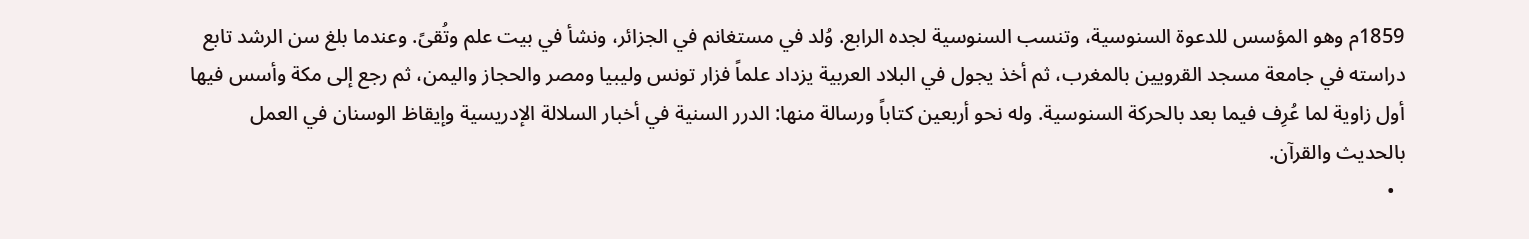1859م وهو المؤسس للدعوة السنوسية، وتنسب السنوسية لجده الرابع. وُلد في مستغانم في الجزائر، ونشأ في بيت علم وتُقىً. وعندما بلغ سن الرشد تابع دراسته في جامعة مسجد القرويين بالمغرب، ثم أخذ يجول في البلاد العربية يزداد علماً فزار تونس وليبيا ومصر والحجاز واليمن، ثم رجع إلى مكة وأسس فيها أول زاوية لما عُرِف فيما بعد بالحركة السنوسية. وله نحو أربعين كتاباً ورسالة منها: الدرر السنية في أخبار السلالة الإدريسية وإيقاظ الوسنان في العمل بالحديث والقرآن.
  •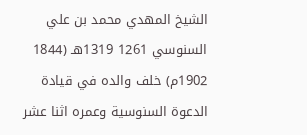الشيخ المهدي محمد بن علي السنوسي 1261 1319هـ (1844 1902م) خلف والده في قيادة الدعوة السنوسية وعمره اثنا عشر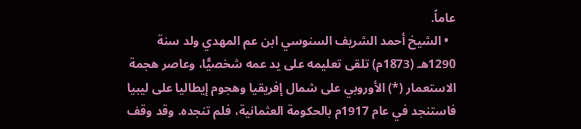عاماً.
  • الشيخ أحمد الشريف السنوسي ابن عم المهدي ولد سنة 1290هـ (1873م) تلقى تعليمه على يد عمه شخصيًّا، وعاصر هجمة الاستعمار (*) الأوروبي على شمال إفريقيا وهجوم إيطاليا على ليبيا فاستنجد في عام 1917م بالحكومة العثمانية، فلم تنجده. وقد وقف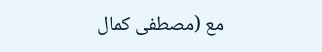مع (مصطفى كمال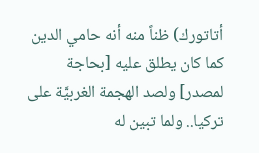أتاتورك) ظناً منه أنه حامي الدين كما كان يطلق عليه [بحاجة لمصدر] ولصد الهجمة الغربيَّة على تركيا.. ولما تبين له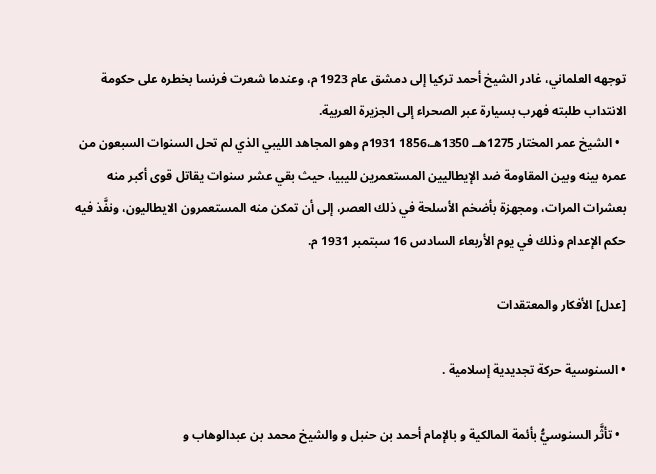توجهه العلماني، غادر الشيخ أحمد تركيا إلى دمشق عام 1923 م، وعندما شعرت فرنسا بخطره على حكومة الانتداب طلبته فهرب بسيارة عبر الصحراء إلى الجزيرة العربية.
  • الشيخ عمر المختار 1275هــ 1350هـ،1856 1931م وهو المجاهد الليبي الذي لم تحل السنوات السبعون من عمره بينه وبين المقاومة ضد الإيطاليين المستعمرين لليبيا، حيث بقي عشر سنوات يقاتل قوى أكبر منه بعشرات المرات، ومجهزة بأضخم الأسلحة في ذلك العصر، إلى أن تمكن منه المستعمرون الايطاليون، ونفَّذ فيه حكم الإعدام وذلك في يوم الأربعاء السادس 16 سبتمبر 1931 م.

[عدل] الأفكار والمعتقدات

• السنوسية حركة تجديدية إسلامية .

  • تأثَّر السنوسيُّ بأئمة المالكية و بالإمام أحمد بن حنبل و والشيخ محمد بن عبدالوهاب و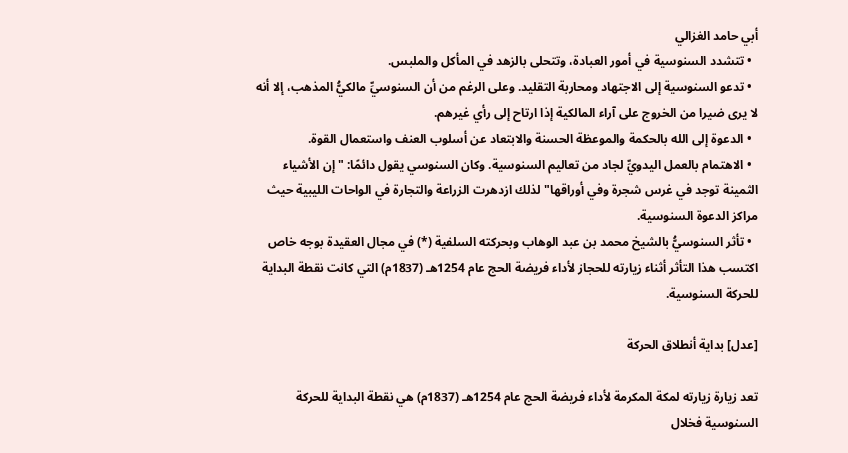أبي حامد الغزالي
  • تتشدد السنوسية في أمور العبادة، وتتحلى بالزهد في المأكل والملبس.
  • تدعو السنوسية إلى الاجتهاد ومحاربة التقليد. وعلى الرغم من أن السنوسيِّ مالكيُّ المذهب، إلا أنه لا يرى ضيرا من الخروج على آراء المالكية إذا ارتاح إلى رأي غيرهم.
  • الدعوة إلى الله بالحكمة والموعظة الحسنة والابتعاد عن أسلوب العنف واستعمال القوة.
  • الاهتمام بالعمل اليدويِّ لجاد من تعاليم السنوسية. وكان السنوسي يقول دائمًا: "إن الأشياء الثمينة توجد في غرس شجرة وفي أوراقها" لذلك ازدهرت الزراعة والتجارة في الواحات الليبية حيث مراكز الدعوة السنوسية.
  • تأثر السنوسيُّ بالشيخ محمد بن عبد الوهاب وبحركته السلفية (*) في مجال العقيدة بوجه خاص اكتسب هذا التأثر أثناء زيارته للحجاز لأداء فريضة الحج عام 1254هـ (1837م) التي كانت نقطة البداية للحركة السنوسية.

[عدل] بداية أنطلاق الحركة

تعد زيارة زيارته لمكة المكرمة لأداء فريضة الحج عام 1254هـ (1837م) هي نقطة البداية للحركة السنوسية فخلال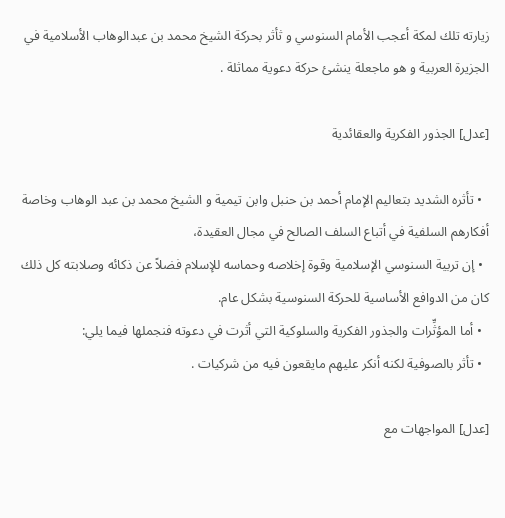زيارته تلك لمكة أعجب الأمام السنوسي و ثأثر بحركة الشيخ محمد بن عبدالوهاب الأسلامية في الجزيرة العربية و هو ماجعلة ينشئ حركة دعوية مماثلة .

[عدل] الجذور الفكرية والعقائدية

  • تأثره الشديد بتعاليم الإمام أحمد بن حنبل وابن تيمية و الشيخ محمد بن عبد الوهاب وخاصة أفكارهم السلفية في أتباع السلف الصالح في مجال العقيدة،
  • إن تربية السنوسي الإسلامية وقوة إخلاصه وحماسه للإسلام فضلاً عن ذكائه وصلابته كل ذلك كان من الدوافع الأساسية للحركة السنوسية بشكل عام.
  • أما المؤثِّرات والجذور الفكرية والسلوكية التي أثرت في دعوته فنجملها فيما يلي:
  • تأثر بالصوفية لكنه أنكر عليهم مايقعون فيه من شركيات .

[عدل] المواجهات مع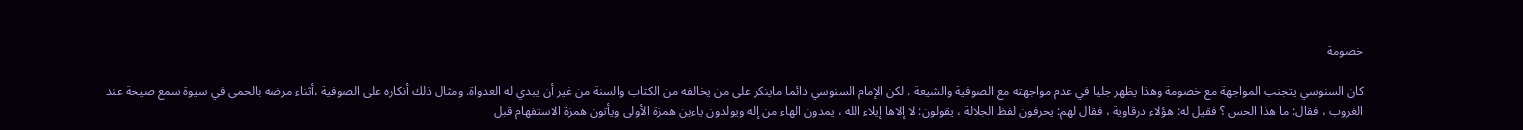خصومة

كان السنوسي يتجنب المواجهة مع خصومة وهذا يظهر جليا في عدم مواجهته مع الصوفية والشيعة . لكن الإمام السنوسي دائما ماينكر على من يخالفه من الكتاب والسنة من غير أن يبدي له العدواة. ومثال ذلك أنكاره على الصوفية ،أثناء مرضه بالحمى في سيوة سمع صيحة عند الغروب ، فقال: ما هذا الحس ؟ فقيل له: هؤلاء درقاوية ، فقال لهم: يحرفون لفظ الجلالة ، يقولون: لا إلاها إيلاء الله ، يمدون الهاء من إله ويولدون ياءين همزة الأولى ويأتون همزة الاستفهام قبل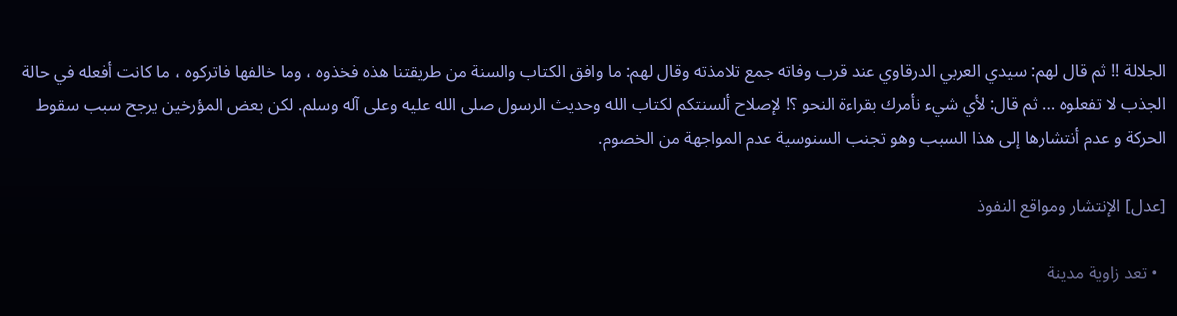الجلالة !! ثم قال لهم: سيدي العربي الدرقاوي عند قرب وفاته جمع تلامذته وقال لهم: ما وافق الكتاب والسنة من طريقتنا هذه فخذوه ، وما خالفها فاتركوه ، ما كانت أفعله في حالة الجذب لا تفعلوه … ثم قال: لأي شيء نأمرك بقراءة النحو ؟! لإصلاح ألسنتكم لكتاب الله وحديث الرسول صلى الله عليه وعلى آله وسلم. لكن بعض المؤرخين يرجح سبب سقوط الحركة و عدم أنتشارها إلى هذا السبب وهو تجنب السنوسية عدم المواجهة من الخصوم.

[عدل] الإنتشار ومواقع النفوذ

  • تعد زاوية مدينة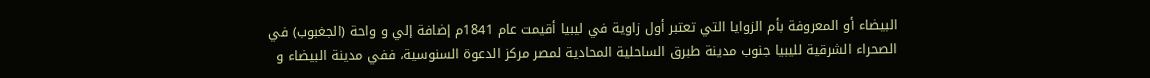البيضاء أو المعروفة بأم الزوايا التي تعتبر أول زاوية في ليبيا أقيمت عام 1841م إضافة إلي و واحة (الجغبوب) في الصحراء الشرقية لليبيا جنوب مدينة طبرق الساحلية المحادية لمصر مركز الدعوة السنوسية، ففي مدينة البيضاء و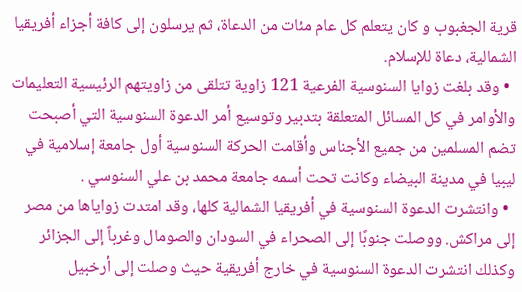قرية الجغبوب و كان يتعلم كل عام مئات من الدعاة، ثم يرسلون إلى كافة أجزاء أفريقيا الشمالية، دعاة للإسلام.
  • وقد بلغت زوايا السنوسية الفرعية 121 زاوية تتلقى من زاويتهم الرئيسية التعليمات والأوامر في كل المسائل المتعلقة بتدبير وتوسيع أمر الدعوة السنوسية التي أصبحت تضم المسلمين من جميع الأجناس وأقامت الحركة السنوسية أول جامعة إسلامية في ليبيا في مدينة البيضاء وكانت تحت أسمه جامعة محمد بن علي السنوسي .
  • وانتشرت الدعوة السنوسية في أفريقيا الشمالية كلها، وقد امتدت زواياها من مصر إلى مراكش. ووصلت جنوبًا إلى الصحراء في السودان والصومال وغرباً إلى الجزائر وكذلك انتشرت الدعوة السنوسية في خارج أفريقية حيث وصلت إلى أرخبيل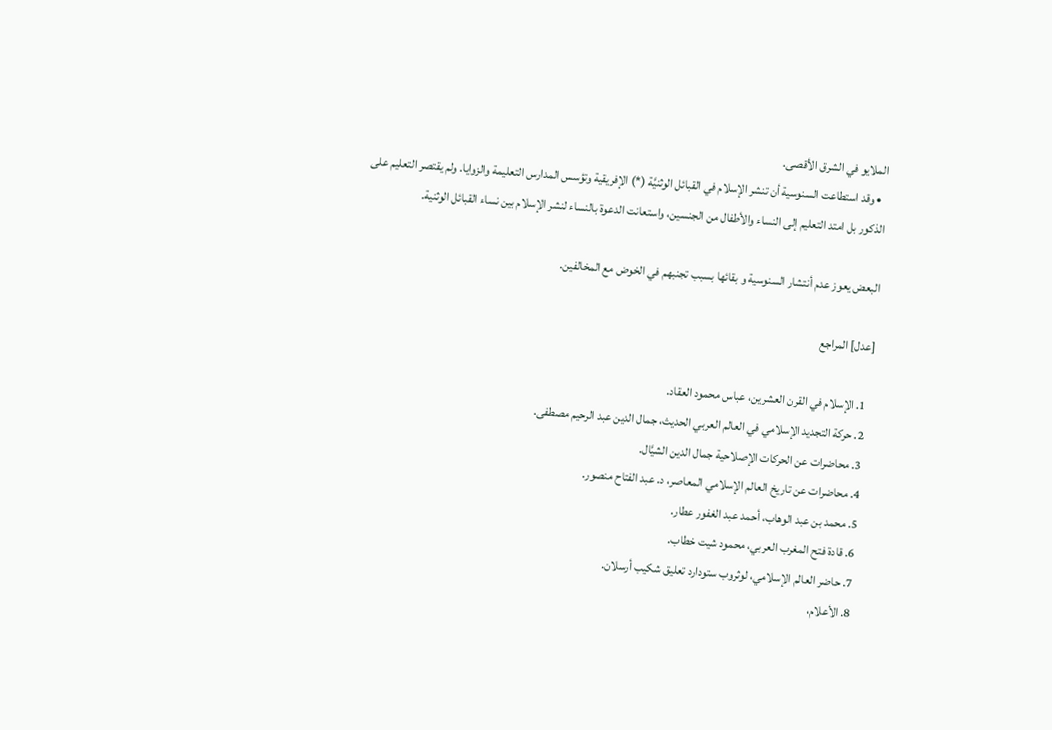الملايو في الشرق الأقصى.
  • وقد استطاعت السنوسية أن تنشر الإسلام في القبائل الوثنيَّة (*) الإفريقية وتؤسس المدارس التعليمة والزوايا. ولم يقتصر التعليم على الذكور بل امتد التعليم إلى النساء والأطفال من الجنسين، واستعانت الدعوة بالنساء لنشر الإسلام بين نساء القبائل الوثنية.

البعض يعوز عدم أنتشار السنوسية و بقائها بسبب تجنبهم في الخوض مع المخالفين.

[عدل] المراجع

  1. الإسلام في القرن العشرين، عباس محمود العقاد.
  2. حركة التجديد الإسلامي في العالم العربي الحديث، جمال الدين عبد الرحيم مصطفى.
  3. محاضرات عن الحركات الإصلاحية جمال الدين الشيَّال.
  4. محاضرات عن تاريخ العالم الإسلامي المعاصر، د. عبد الفتاح منصور.
  5. محمد بن عبد الوهاب، أحمد عبد الغفور عطار.
  6. قادة فتح المغرب العربي، محمود شيت خطاب.
  7. حاضر العالم الإسلامي، لوثروب ستودارد تعليق شكيب أرسلان.
  8. الأعلام،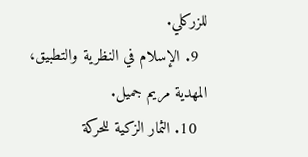للزركلي.
  9. الإسلام في النظرية والتطبيق، المهدية مريم جميل.
  10. الثمار الزكية للحركة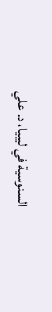السنوسية في ليبيا، د. علي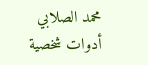محمد الصلابي
أدوات شخصية